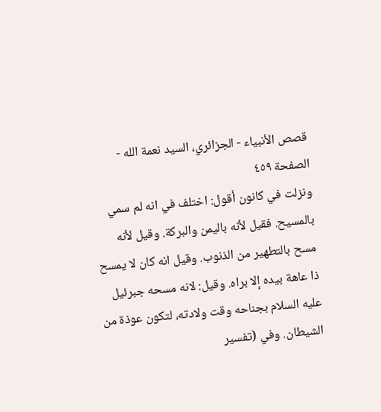قصص الأنبياء - الجزائري، السيد نعمة الله - الصفحة ٤٥٩
ونزلت في كانون أقول: اختلف في انه لم سمي بالمسيح. فقيل لأنه باليمن والبركة. وقيل لأنه مسح بالتطهير من الذنوب. وقيل انه كان لا يمسح ذا عاهة بيده إلا براه. وقيل: لانه مسحه جبرئيل عليه السلام بجناحه وقت ولادته، لتكون عوذة من الشيطان. وفي (تفسير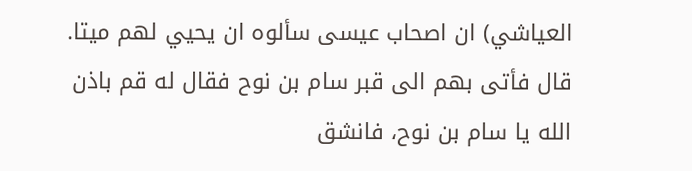العياشي) ان اصحاب عيسى سألوه ان يحيي لهم ميتا. قال فأتى بهم الى قبر سام بن نوح فقال له قم باذن الله يا سام بن نوح، فانشق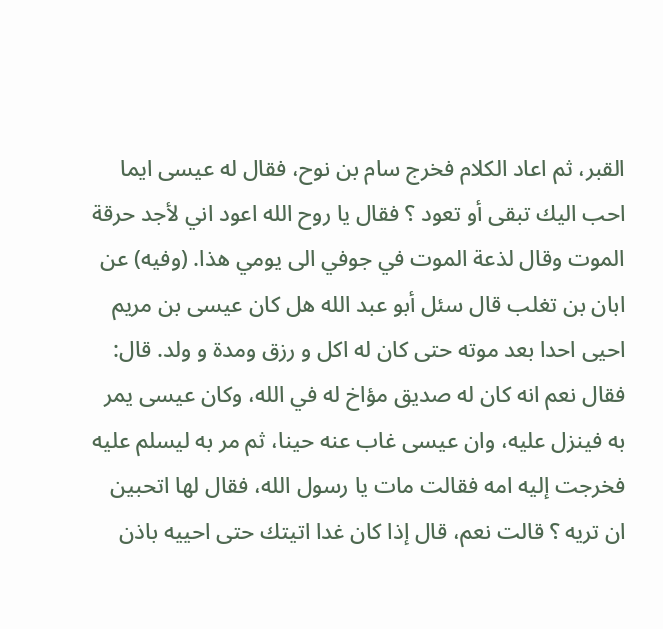القبر، ثم اعاد الكلام فخرج سام بن نوح، فقال له عيسى ايما احب اليك تبقى أو تعود ؟ فقال يا روح الله اعود اني لأجد حرقة الموت وقال لذعة الموت في جوفي الى يومي هذا. (وفيه) عن ابان بن تغلب قال سئل أبو عبد الله هل كان عيسى بن مريم احيى احدا بعد موته حتى كان له اكل و رزق ومدة و ولد. قال: فقال نعم انه كان له صديق مؤاخ له في الله، وكان عيسى يمر به فينزل عليه، وان عيسى غاب عنه حينا، ثم مر به ليسلم عليه فخرجت إليه امه فقالت مات يا رسول الله، فقال لها اتحبين ان تريه ؟ قالت نعم، قال إذا كان غدا اتيتك حتى احييه باذن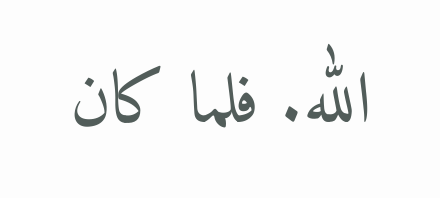الله. فلما كان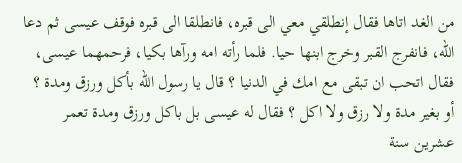من الغد اتاها فقال إنطلقي معي الى قبره، فانطلقا الى قبره فوقف عيسى ثم دعا الله، فانفرج القبر وخرج ابنها حيا. فلما رأته امه ورآها بكيا، فرحمهما عيسى، فقال اتحب ان تبقى مع امك في الدنيا ؟ قال يا رسول الله بأكل ورزق ومدة ؟ أو بغير مدة ولا رزق ولا اكل ؟ فقال له عيسى بل باكل ورزق ومدة تعمر عشرين سنة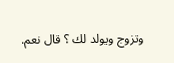وتزوج ويولد لك ؟ قال نعم.